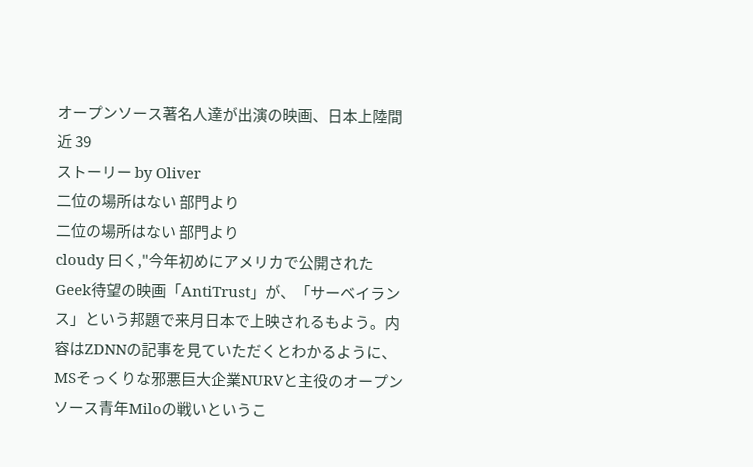オープンソース著名人達が出演の映画、日本上陸間近 39
ストーリー by Oliver
二位の場所はない 部門より
二位の場所はない 部門より
cloudy 曰く,"今年初めにアメリカで公開されたGeek待望の映画「AntiTrust」が、「サーベイランス」という邦題で来月日本で上映されるもよう。内容はZDNNの記事を見ていただくとわかるように、MSそっくりな邪悪巨大企業NURVと主役のオープンソース青年Miloの戦いというこ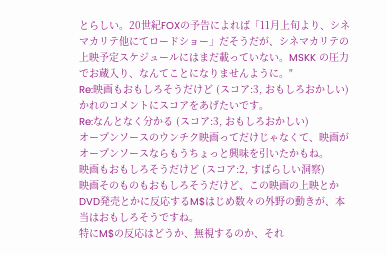とらしい。20世紀FOXの予告によれば「11月上旬より、シネマカリテ他にてロードショー」だそうだが、シネマカリテの上映予定スケジュールにはまだ載っていない。MSKK の圧力でお蔵入り、なんてことになりませんように。"
Re:映画もおもしろそうだけど (スコア:3, おもしろおかしい)
かれのコメントにスコアをあげたいです。
Re:なんとなく分かる (スコア:3, おもしろおかしい)
オープンソースのウンチク映画ってだけじゃなくて、映画がオープンソースならもうちょっと興味を引いたかもね。
映画もおもしろそうだけど (スコア:2, すばらしい洞察)
映画そのものもおもしろそうだけど、この映画の上映とかDVD発売とかに反応するM$はじめ数々の外野の動きが、本当はおもしろそうですね。
特にM$の反応はどうか、無視するのか、それ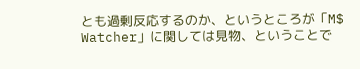とも過剰反応するのか、というところが「M$ Watcher」に関しては見物、ということで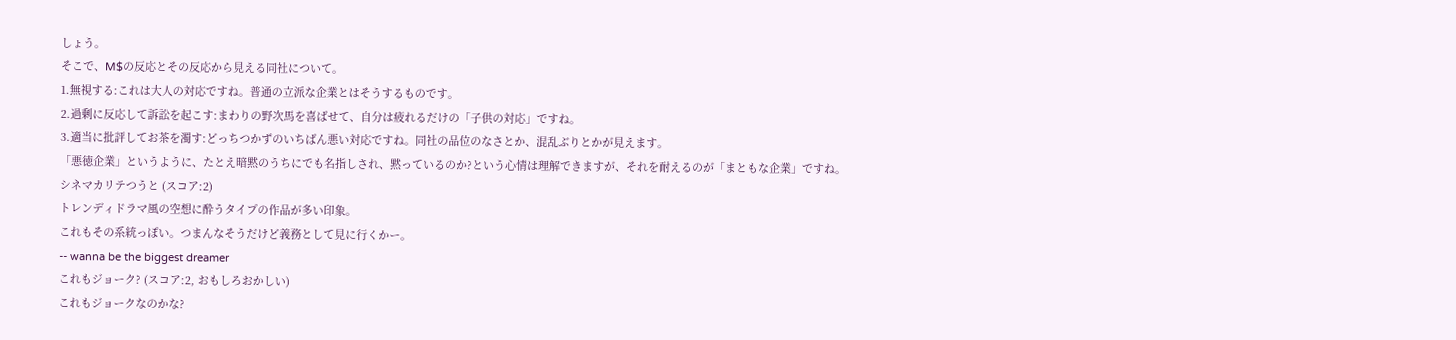しょう。
そこで、M$の反応とその反応から見える同社について。
1.無視する:これは大人の対応ですね。普通の立派な企業とはそうするものです。
2.過剰に反応して訴訟を起こす:まわりの野次馬を喜ばせて、自分は疲れるだけの「子供の対応」ですね。
3.適当に批評してお茶を濁す:どっちつかずのいちばん悪い対応ですね。同社の品位のなさとか、混乱ぶりとかが見えます。
「悪徳企業」というように、たとえ暗黙のうちにでも名指しされ、黙っているのか?という心情は理解できますが、それを耐えるのが「まともな企業」ですね。
シネマカリテつうと (スコア:2)
トレンディドラマ風の空想に酔うタイプの作品が多い印象。
これもその系統っぽい。つまんなそうだけど義務として見に行くかー。
-- wanna be the biggest dreamer
これもジョーク? (スコア:2, おもしろおかしい)
これもジョークなのかな?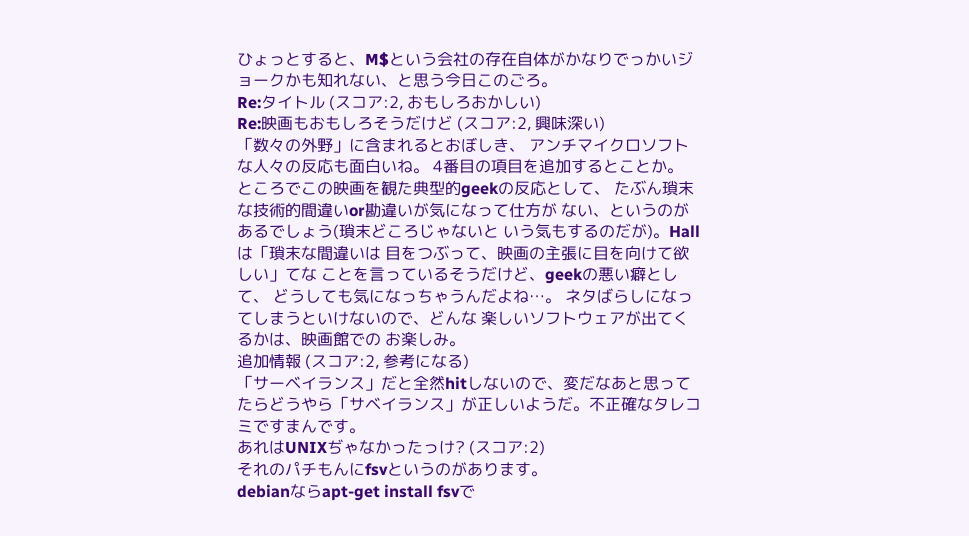ひょっとすると、M$という会社の存在自体がかなりでっかいジョークかも知れない、と思う今日このごろ。
Re:タイトル (スコア:2, おもしろおかしい)
Re:映画もおもしろそうだけど (スコア:2, 興味深い)
「数々の外野」に含まれるとおぼしき、 アンチマイクロソフトな人々の反応も面白いね。 4番目の項目を追加するとことか。
ところでこの映画を観た典型的geekの反応として、 たぶん瑣末な技術的間違いor勘違いが気になって仕方が ない、というのがあるでしょう(瑣末どころじゃないと いう気もするのだが)。Hallは「瑣末な間違いは 目をつぶって、映画の主張に目を向けて欲しい」てな ことを言っているそうだけど、geekの悪い癖として、 どうしても気になっちゃうんだよね…。 ネタばらしになってしまうといけないので、どんな 楽しいソフトウェアが出てくるかは、映画館での お楽しみ。
追加情報 (スコア:2, 参考になる)
「サーベイランス」だと全然hitしないので、変だなあと思ってたらどうやら「サベイランス」が正しいようだ。不正確なタレコミですまんです。
あれはUNIXぢゃなかったっけ? (スコア:2)
それのパチもんにfsvというのがあります。
debianならapt-get install fsvで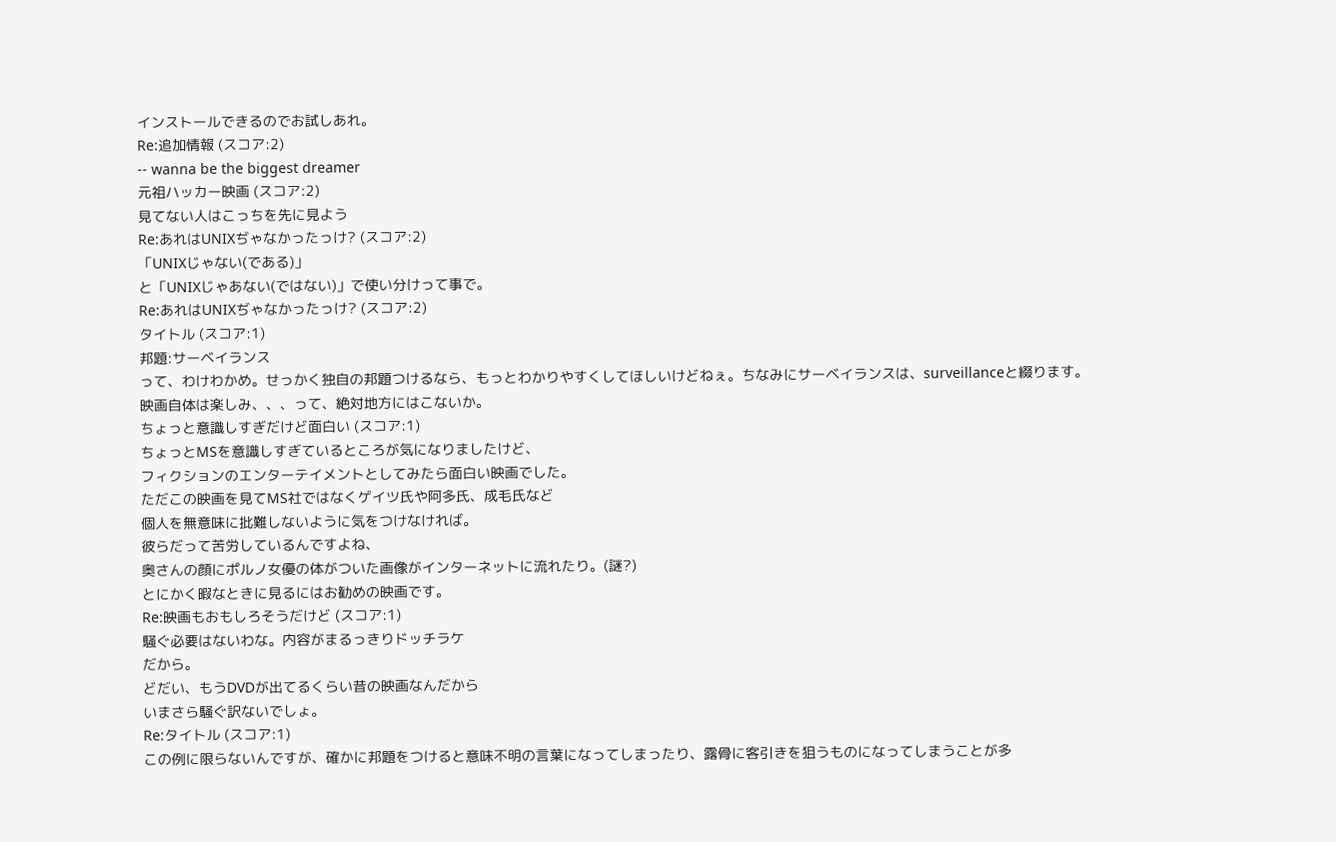インストールできるのでお試しあれ。
Re:追加情報 (スコア:2)
-- wanna be the biggest dreamer
元祖ハッカー映画 (スコア:2)
見てない人はこっちを先に見よう
Re:あれはUNIXぢゃなかったっけ? (スコア:2)
「UNIXじゃない(である)」
と「UNIXじゃあない(ではない)」で使い分けって事で。
Re:あれはUNIXぢゃなかったっけ? (スコア:2)
タイトル (スコア:1)
邦題:サーベイランス
って、わけわかめ。せっかく独自の邦題つけるなら、もっとわかりやすくしてほしいけどねぇ。ちなみにサーベイランスは、surveillanceと綴ります。
映画自体は楽しみ、、、って、絶対地方にはこないか。
ちょっと意識しすぎだけど面白い (スコア:1)
ちょっとMSを意識しすぎているところが気になりましたけど、
フィクションのエンターテイメントとしてみたら面白い映画でした。
ただこの映画を見てMS社ではなくゲイツ氏や阿多氏、成毛氏など
個人を無意味に批難しないように気をつけなければ。
彼らだって苦労しているんですよね、
奥さんの顔にポルノ女優の体がついた画像がインターネットに流れたり。(謎?)
とにかく暇なときに見るにはお勧めの映画です。
Re:映画もおもしろそうだけど (スコア:1)
騒ぐ必要はないわな。内容がまるっきりドッチラケ
だから。
どだい、もうDVDが出てるくらい昔の映画なんだから
いまさら騒ぐ訳ないでしょ。
Re:タイトル (スコア:1)
この例に限らないんですが、確かに邦題をつけると意味不明の言葉になってしまったり、露骨に客引きを狙うものになってしまうことが多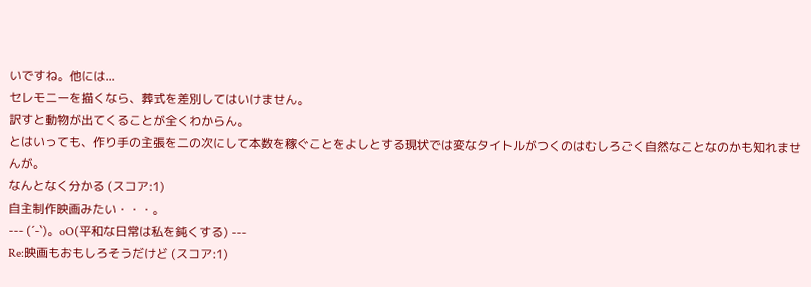いですね。他には...
セレモニーを描くなら、葬式を差別してはいけません。
訳すと動物が出てくることが全くわからん。
とはいっても、作り手の主張を二の次にして本数を稼ぐことをよしとする現状では変なタイトルがつくのはむしろごく自然なことなのかも知れませんが。
なんとなく分かる (スコア:1)
自主制作映画みたい・・・。
--- (´-`)。oO(平和な日常は私を鈍くする) ---
Re:映画もおもしろそうだけど (スコア:1)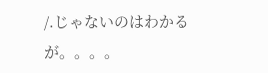/.じゃないのはわかるが。。。。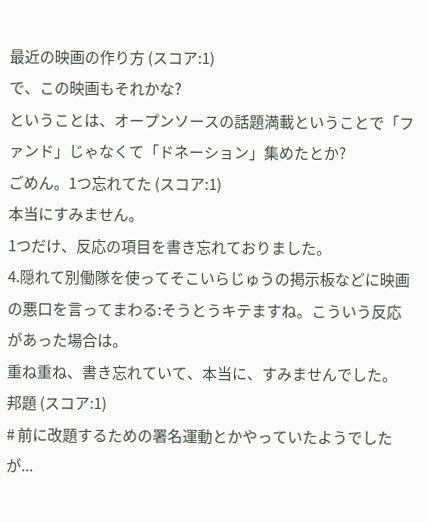最近の映画の作り方 (スコア:1)
で、この映画もそれかな?
ということは、オープンソースの話題満載ということで「ファンド」じゃなくて「ドネーション」集めたとか?
ごめん。1つ忘れてた (スコア:1)
本当にすみません。
1つだけ、反応の項目を書き忘れておりました。
4.隠れて別働隊を使ってそこいらじゅうの掲示板などに映画の悪口を言ってまわる:そうとうキテますね。こういう反応があった場合は。
重ね重ね、書き忘れていて、本当に、すみませんでした。
邦題 (スコア:1)
# 前に改題するための署名運動とかやっていたようでしたが...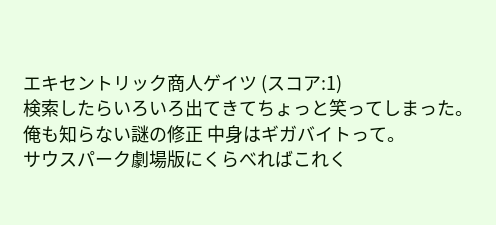エキセントリック商人ゲイツ (スコア:1)
検索したらいろいろ出てきてちょっと笑ってしまった。
俺も知らない謎の修正 中身はギガバイトって。
サウスパーク劇場版にくらべればこれく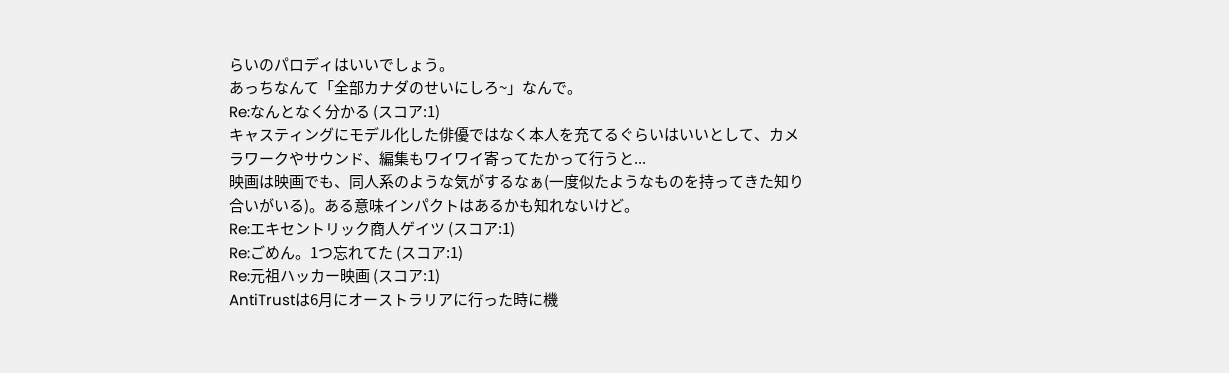らいのパロディはいいでしょう。
あっちなんて「全部カナダのせいにしろ~」なんで。
Re:なんとなく分かる (スコア:1)
キャスティングにモデル化した俳優ではなく本人を充てるぐらいはいいとして、カメラワークやサウンド、編集もワイワイ寄ってたかって行うと...
映画は映画でも、同人系のような気がするなぁ(一度似たようなものを持ってきた知り合いがいる)。ある意味インパクトはあるかも知れないけど。
Re:エキセントリック商人ゲイツ (スコア:1)
Re:ごめん。1つ忘れてた (スコア:1)
Re:元祖ハッカー映画 (スコア:1)
AntiTrustは6月にオーストラリアに行った時に機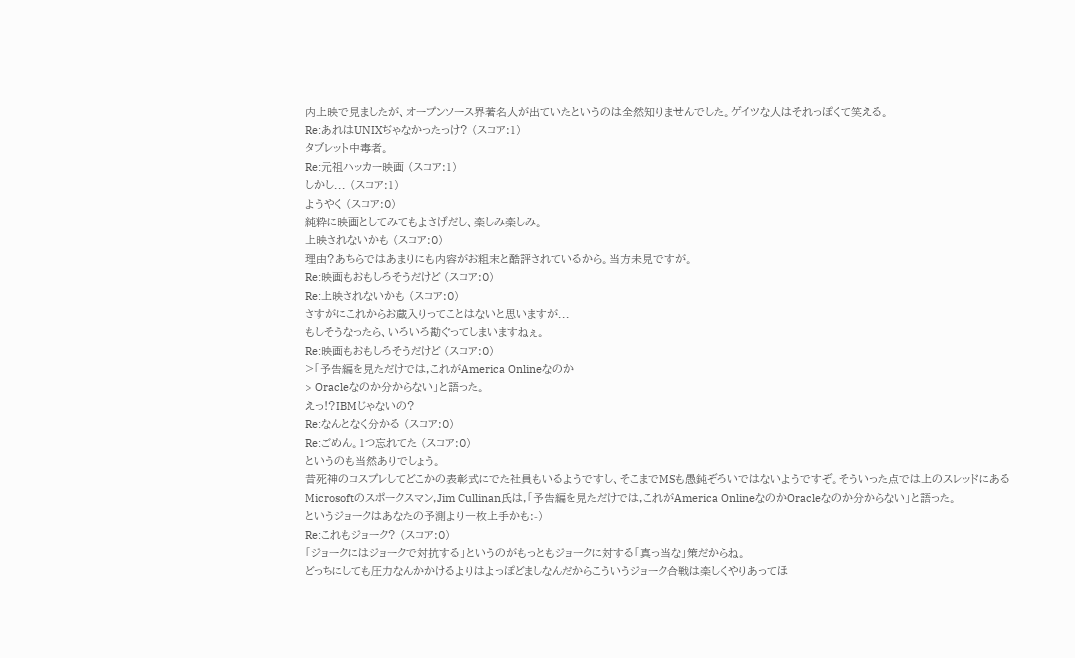内上映で見ましたが、オープンソース界著名人が出ていたというのは全然知りませんでした。ゲイツな人はそれっぽくて笑える。
Re:あれはUNIXぢゃなかったっけ? (スコア:1)
タブレット中毒者。
Re:元祖ハッカー映画 (スコア:1)
しかし... (スコア:1)
ようやく (スコア:0)
純粋に映画としてみてもよさげだし、楽しみ楽しみ。
上映されないかも (スコア:0)
理由?あちらではあまりにも内容がお粗末と酷評されているから。当方未見ですが。
Re:映画もおもしろそうだけど (スコア:0)
Re:上映されないかも (スコア:0)
さすがにこれからお蔵入りってことはないと思いますが...
もしそうなったら、いろいろ勘ぐってしまいますねぇ。
Re:映画もおもしろそうだけど (スコア:0)
>「予告編を見ただけでは,これがAmerica Onlineなのか
> Oracleなのか分からない」と語った。
えっ!?IBMじゃないの?
Re:なんとなく分かる (スコア:0)
Re:ごめん。1つ忘れてた (スコア:0)
というのも当然ありでしょう。
昔死神のコスプレしてどこかの表彰式にでた社員もいるようですし、そこまでMSも愚鈍ぞろいではないようですぞ。そういった点では上のスレッドにある
Microsoftのスポークスマン,Jim Cullinan氏は,「予告編を見ただけでは,これがAmerica OnlineなのかOracleなのか分からない」と語った。
というジョークはあなたの予測より一枚上手かも:-)
Re:これもジョーク? (スコア:0)
「ジョークにはジョークで対抗する」というのがもっともジョークに対する「真っ当な」策だからね。
どっちにしても圧力なんかかけるよりはよっぽどましなんだからこういうジョーク合戦は楽しくやりあってほ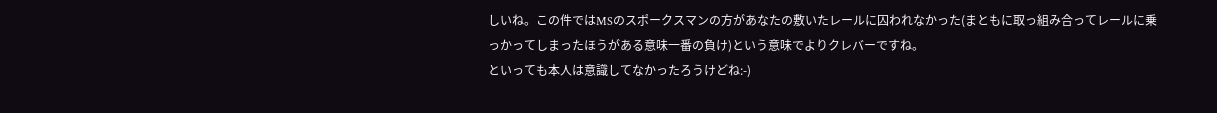しいね。この件ではMSのスポークスマンの方があなたの敷いたレールに囚われなかった(まともに取っ組み合ってレールに乗っかってしまったほうがある意味一番の負け)という意味でよりクレバーですね。
といっても本人は意識してなかったろうけどね:-)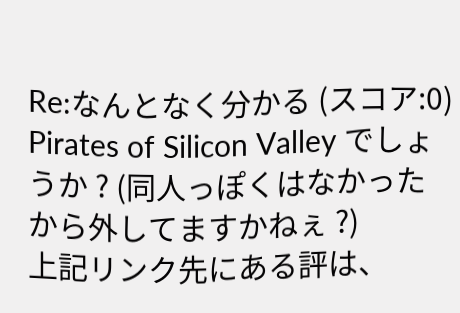Re:なんとなく分かる (スコア:0)
Pirates of Silicon Valley でしょうか ? (同人っぽくはなかったから外してますかねぇ ?)
上記リンク先にある評は、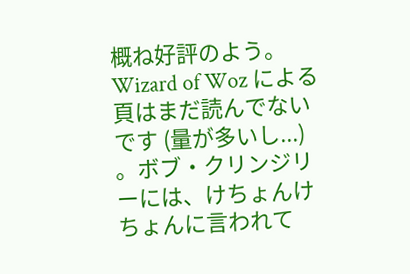概ね好評のよう。Wizard of Woz による頁はまだ読んでないです (量が多いし...) 。ボブ・クリンジリーには、けちょんけちょんに言われて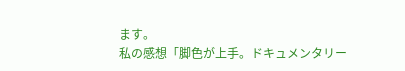ます。
私の感想「脚色が上手。ドキュメンタリー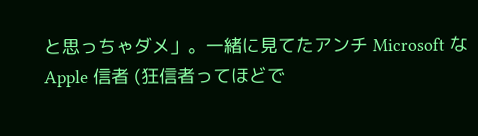と思っちゃダメ」。一緒に見てたアンチ Microsoft な Apple 信者 (狂信者ってほどで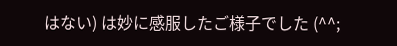はない) は妙に感服したご様子でした (^^;